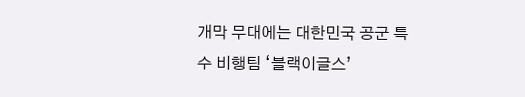개막 무대에는 대한민국 공군 특수 비행팀 ‘블랙이글스’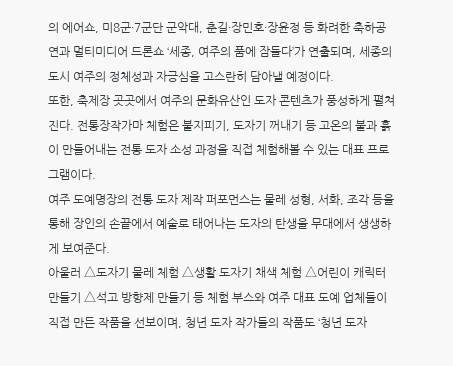의 에어쇼, 미8군·7군단 군악대, 춘길·장민호·장윤정 등 화려한 축하공연과 멀티미디어 드론쇼 ‘세종, 여주의 품에 잠들다’가 연출되며, 세종의 도시 여주의 정체성과 자긍심을 고스란히 담아낼 예정이다.
또한, 축제장 곳곳에서 여주의 문화유산인 도자 콘텐츠가 풍성하게 펼쳐진다. 전통장작가마 체험은 불지피기, 도자기 꺼내기 등 고온의 불과 흙이 만들어내는 전통 도자 소성 과정을 직접 체험해볼 수 있는 대표 프로그램이다.
여주 도예명장의 전통 도자 제작 퍼포먼스는 물레 성형, 서화, 조각 등을 통해 장인의 손끝에서 예술로 태어나는 도자의 탄생을 무대에서 생생하게 보여준다.
아울러 △도자기 물레 체험 △생활 도자기 채색 체험 △어린이 캐릭터 만들기 △석고 방향제 만들기 등 체험 부스와 여주 대표 도예 업체들이 직접 만든 작품을 선보이며, 청년 도자 작가들의 작품도 ‘청년 도자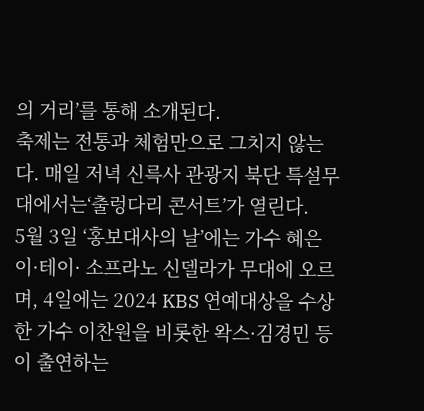의 거리’를 통해 소개된다.
축제는 전통과 체험만으로 그치지 않는다. 매일 저녁 신륵사 관광지 북단 특설무대에서는‘출렁다리 콘서트’가 열린다.
5월 3일 ‘홍보대사의 날’에는 가수 혜은이·테이· 소프라노 신델라가 무대에 오르며, 4일에는 2024 KBS 연예대상을 수상한 가수 이찬원을 비롯한 왁스·김경민 등이 출연하는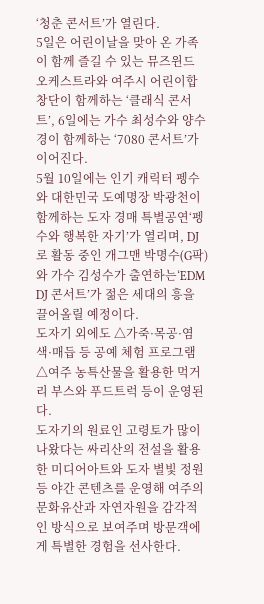‘청춘 콘서트’가 열린다.
5일은 어린이날을 맞아 온 가족이 함께 즐길 수 있는 뮤즈윈드 오케스트라와 여주시 어린이합창단이 함께하는 ‘클래식 콘서트’, 6일에는 가수 최성수와 양수경이 함께하는 ‘7080 콘서트’가 이어진다.
5월 10일에는 인기 캐릭터 펭수와 대한민국 도예명장 박광천이 함께하는 도자 경매 특별공연‘펭수와 행복한 자기’가 열리며, DJ로 활동 중인 개그맨 박명수(G팍)와 가수 김성수가 출연하는‘EDM DJ 콘서트’가 젊은 세대의 흥을 끌어올릴 예정이다.
도자기 외에도 △가죽·목공·염색·매듭 등 공예 체험 프로그램 △여주 농특산물을 활용한 먹거리 부스와 푸드트럭 등이 운영된다.
도자기의 원료인 고령토가 많이 나왔다는 싸리산의 전설을 활용한 미디어아트와 도자 별빛 정원 등 야간 콘텐츠를 운영해 여주의 문화유산과 자연자원을 감각적인 방식으로 보여주며 방문객에게 특별한 경험을 선사한다.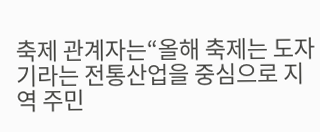축제 관계자는“올해 축제는 도자기라는 전통산업을 중심으로 지역 주민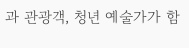과 관광객, 청년 예술가가 함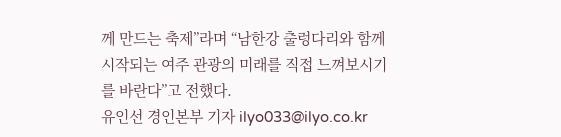께 만드는 축제”라며 “남한강 출렁다리와 함께 시작되는 여주 관광의 미래를 직접 느껴보시기를 바란다”고 전했다.
유인선 경인본부 기자 ilyo033@ilyo.co.kr